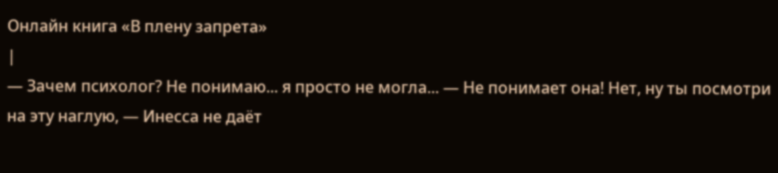Онлайн книга «В плену запрета»
|
— Зачем психолог? Не понимаю... я просто не могла... — Не понимает она! Нет, ну ты посмотри на эту наглую, — Инесса не даёт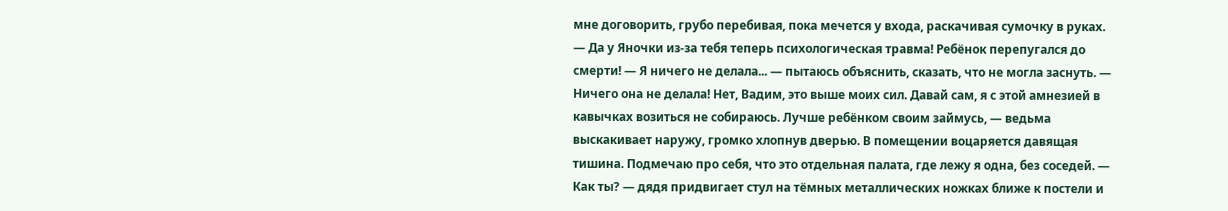мне договорить, грубо перебивая, пока мечется у входа, раскачивая сумочку в руках. — Да у Яночки из-за тебя теперь психологическая травма! Ребёнок перепугался до смерти! — Я ничего не делала... — пытаюсь объяснить, сказать, что не могла заснуть. — Ничего она не делала! Нет, Вадим, это выше моих сил. Давай сам, я с этой амнезией в кавычках возиться не собираюсь. Лучше ребёнком своим займусь, — ведьма выскакивает наружу, громко хлопнув дверью. В помещении воцаряется давящая тишина. Подмечаю про себя, что это отдельная палата, где лежу я одна, без соседей. — Как ты? — дядя придвигает стул на тёмных металлических ножках ближе к постели и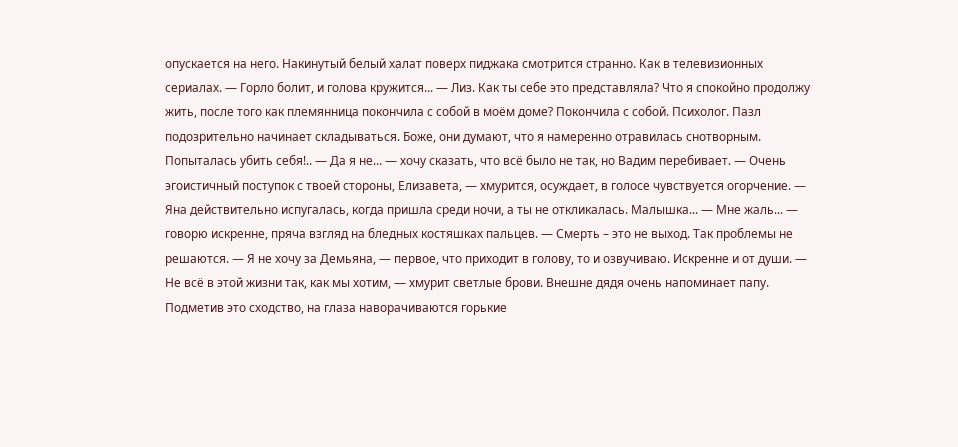опускается на него. Накинутый белый халат поверх пиджака смотрится странно. Как в телевизионных сериалах. — Горло болит, и голова кружится... — Лиз. Как ты себе это представляла? Что я спокойно продолжу жить, после того как племянница покончила с собой в моём доме? Покончила с собой. Психолог. Пазл подозрительно начинает складываться. Боже, они думают, что я намеренно отравилась снотворным. Попыталась убить себя!.. — Да я не... — хочу сказать, что всё было не так, но Вадим перебивает. — Очень эгоистичный поступок с твоей стороны, Елизавета, — хмурится, осуждает, в голосе чувствуется огорчение. — Яна действительно испугалась, когда пришла среди ночи, а ты не откликалась. Малышка... — Мне жаль... — говорю искренне, пряча взгляд на бледных костяшках пальцев. — Смерть – это не выход. Так проблемы не решаются. — Я не хочу за Демьяна, — первое, что приходит в голову, то и озвучиваю. Искренне и от души. — Не всё в этой жизни так, как мы хотим, — хмурит светлые брови. Внешне дядя очень напоминает папу. Подметив это сходство, на глаза наворачиваются горькие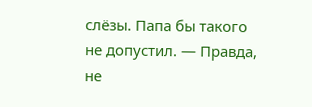слёзы. Папа бы такого не допустил. — Правда, не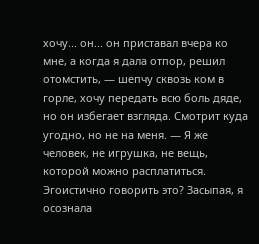хочу... он... он приставал вчера ко мне, а когда я дала отпор, решил отомстить, — шепчу сквозь ком в горле, хочу передать всю боль дяде, но он избегает взгляда. Смотрит куда угодно, но не на меня. — Я же человек, не игрушка, не вещь, которой можно расплатиться. Эгоистично говорить это? Засыпая, я осознала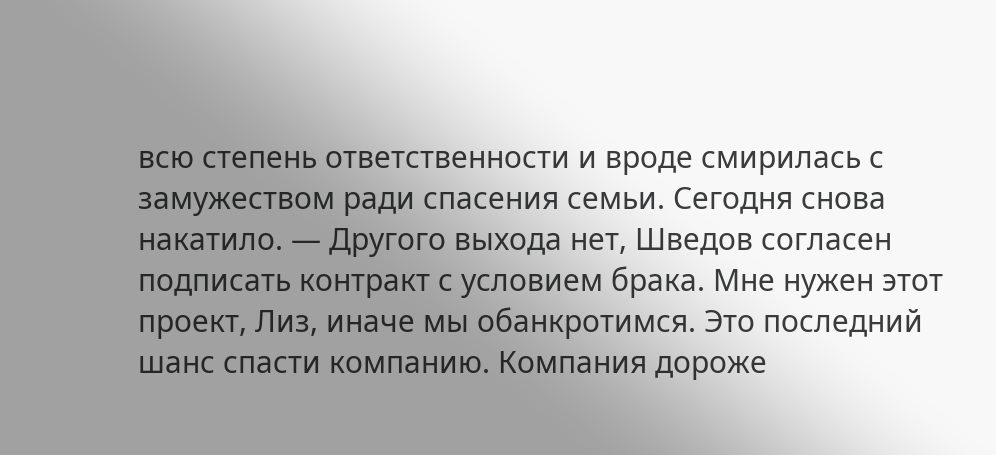всю степень ответственности и вроде смирилась с замужеством ради спасения семьи. Сегодня снова накатило. — Другого выхода нет, Шведов согласен подписать контракт с условием брака. Мне нужен этот проект, Лиз, иначе мы обанкротимся. Это последний шанс спасти компанию. Компания дороже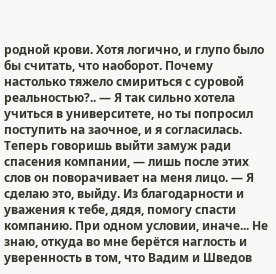родной крови. Хотя логично, и глупо было бы считать, что наоборот. Почему настолько тяжело смириться с суровой реальностью?.. — Я так сильно хотела учиться в университете, но ты попросил поступить на заочное, и я согласилась. Теперь говоришь выйти замуж ради спасения компании, — лишь после этих слов он поворачивает на меня лицо. — Я сделаю это, выйду. Из благодарности и уважения к тебе, дядя, помогу спасти компанию. При одном условии, иначе... Не знаю, откуда во мне берётся наглость и уверенность в том, что Вадим и Шведов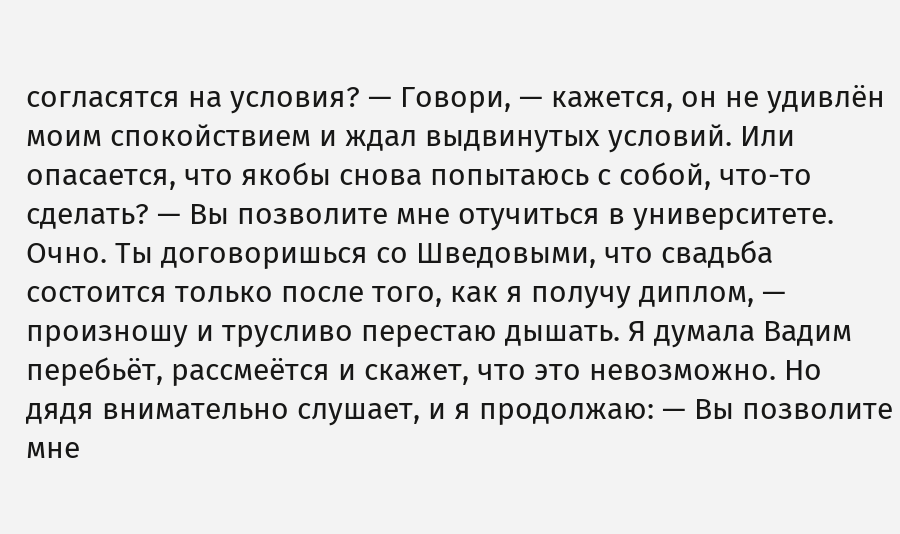согласятся на условия? — Говори, — кажется, он не удивлён моим спокойствием и ждал выдвинутых условий. Или опасается, что якобы снова попытаюсь с собой, что-то сделать? — Вы позволите мне отучиться в университете. Очно. Ты договоришься со Шведовыми, что свадьба состоится только после того, как я получу диплом, — произношу и трусливо перестаю дышать. Я думала Вадим перебьёт, рассмеётся и скажет, что это невозможно. Но дядя внимательно слушает, и я продолжаю: — Вы позволите мне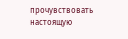прочувствовать настоящую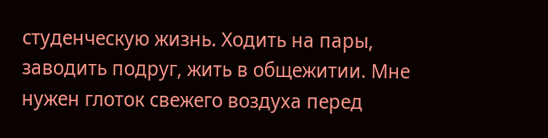студенческую жизнь. Ходить на пары, заводить подруг, жить в общежитии. Мне нужен глоток свежего воздуха перед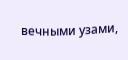вечными узами,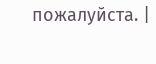пожалуйста. |